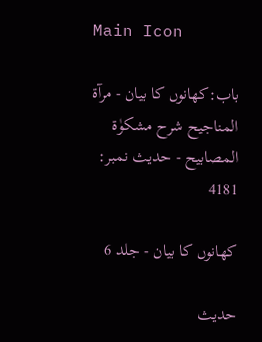Main Icon

باب:کھانوں کا بیان - مرآۃ المناجیح شرح مشکوٰۃ المصابیح - حدیث نمبر: 4181

کھانوں کا بیان - جلد 6

حدیث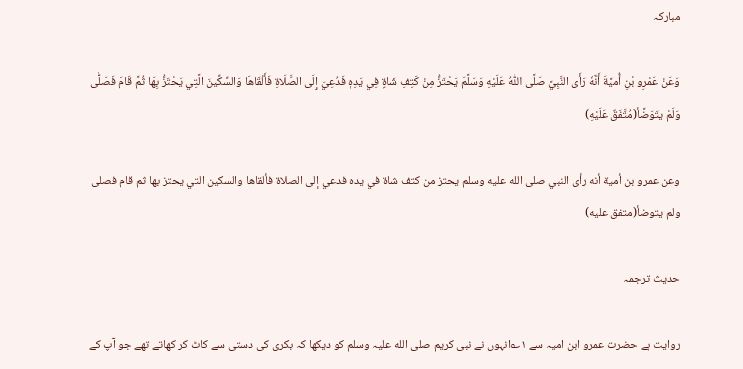مبارکہ

وَعَنْ عَمْرِو بْنِ أُميَّةَ أَنَّهٗ رَأَى النَّبِيَّ صَلَّى اللّٰهُ عَلَيْهِ وَسَلَّمَ يَحْتَزُّ مِنْ كَتِفِ شَاةٍ فِي يَدِهٖ فَدُعِيَ إِلَى الصَّلَاةِ فَأَلْقَاهَا وَالسِّكِّينَ الَّتِي يَحْتَزُّ بِهَا ثُمَّ قَامَ فَصَلّٰى وَلَمْ يتَوَضَّأ(مُتَّفَقٌ عَلَيْهِ)

وعن عمرو بن أمية أنه رأى النبي صلى الله عليه وسلم يحتز من كتف شاة في يده فدعي إلى الصلاة فألقاها والسكين التي يحتز بها ثم قام فصلى ولم يتوضأ(متفق عليه)

حدیث ترجمہ

روایت ہے حضرت عمرو ابن امیہ سے ۱؎انہوں نے نبی کریم صلی الله علیہ وسلم کو دیکھا کہ بکری کی دستی سے کاٹ کر کھاتے تھے جو آپ کے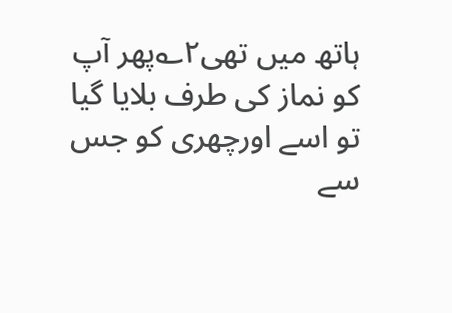ہاتھ میں تھی۲؎پھر آپ کو نماز کی طرف بلایا گیا تو اسے اورچھری کو جس سے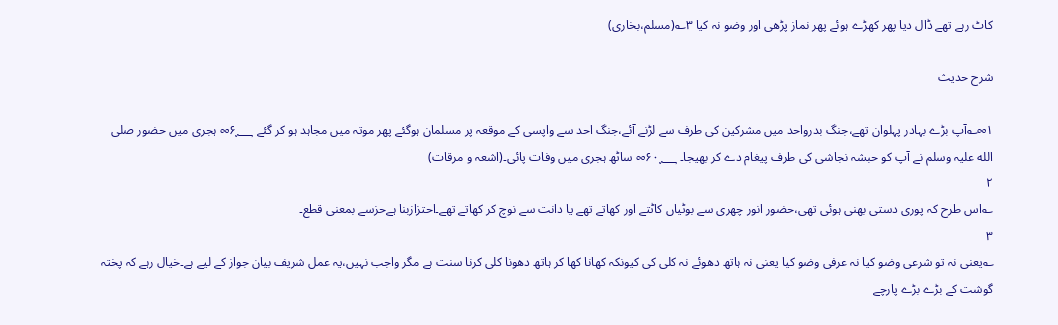کاٹ رہے تھے ڈال دیا پھر کھڑے ہوئے پھر نماز پڑھی اور وضو نہ کیا ۳؎(مسلم،بخاری)

شرح حدیث

۱∞؎آپ بڑے بہادر پہلوان تھے،جنگ بدرواحد میں مشرکین کی طرف سے لڑنے آئے،جنگ احد سے واپسی کے موقعہ پر مسلمان ہوگئے پھر موتہ میں مجاہد ہو کر گئے ۶؁∞ ہجری میں حضور صلی الله علیہ وسلم نے آپ کو حبشہ نجاشی کی طرف پیغام دے کر بھیجا۔ ۶۰؁∞ ساٹھ ہجری میں وفات پائی۔(اشعہ و مرقات)
۲
؎اس طرح کہ پوری دستی بھنی ہوئی تھی،حضور انور چھری سے بوٹیاں کاٹتے اور کھاتے تھے یا دانت سے نوچ کر کھاتے تھے۔احتزازبنا ہےحزسے بمعنی قطع۔
۳
؎یعنی نہ تو شرعی وضو کیا نہ عرفی وضو کیا یعنی نہ ہاتھ دھوئے نہ کلی کی کیونکہ کھانا کھا کر ہاتھ دھونا کلی کرنا سنت ہے مگر واجب نہیں،یہ عمل شریف بیان جواز کے لیے ہے۔خیال رہے کہ پختہ گوشت کے بڑے بڑے پارچے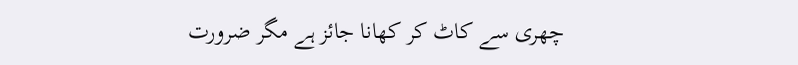چھری سے کاٹ کر کھانا جائز ہے مگر ضرورت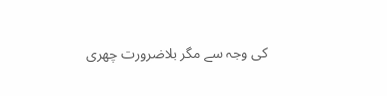کی وجہ سے مگر بلاضرورت چھری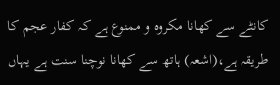کانٹے سے کھانا مکروہ و ممنوع ہے کہ کفار عجم کا طریقہ ہے،(اشعہ) ہاتھ سے کھانا نوچنا سنت ہے یہاں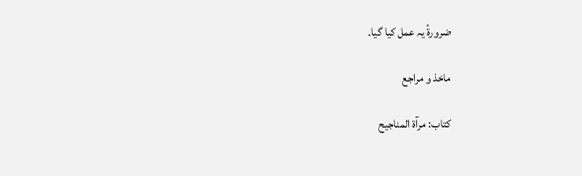ضرورۃً یہ عمل کیا گیا۔

ماخذ و مراجع

کتاب: مرآۃ المناجیح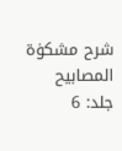شرح مشکوٰۃ المصابیح جلد: 6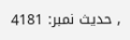, حدیث نمبر: 4181